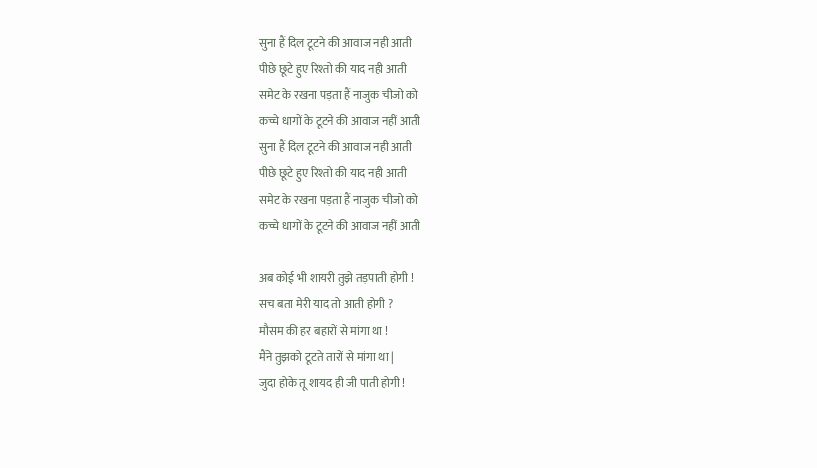सुना हैं दिल टूटने की आवाज नही आती
पीछे छूटे हुए रिश्तो की याद नही आती
समेट के रखना पड़ता हैं नाजुक चीजो को
कच्चे धागों के टूटने की आवाज नहीं आती
सुना हैं दिल टूटने की आवाज नही आती
पीछे छूटे हुए रिश्तो की याद नही आती
समेट के रखना पड़ता हैं नाजुक चीजो को
कच्चे धागों के टूटने की आवाज नहीं आती

अब कोई भी शायरी तुझे तड़पाती होगी !
सच बता मेरी याद तो आती होगी ?
मौसम की हर बहारों से मांगा था !
मैंने तुझको टूटते तारों से मांगा था |
जुदा होके तू शायद ही जी पाती होगी !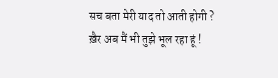सच बता मेरी याद तो आती होगी ?
ख़ैर अब मैं भी तुझे भूल रहा हूं !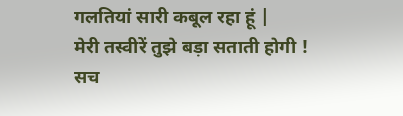गलतियां सारी कबूल रहा हूं |
मेरी तस्वीरें तुझे बड़ा सताती होगी !
सच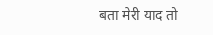बता मेरी याद तो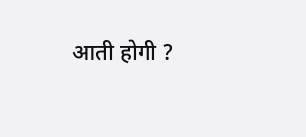आती होगी ?